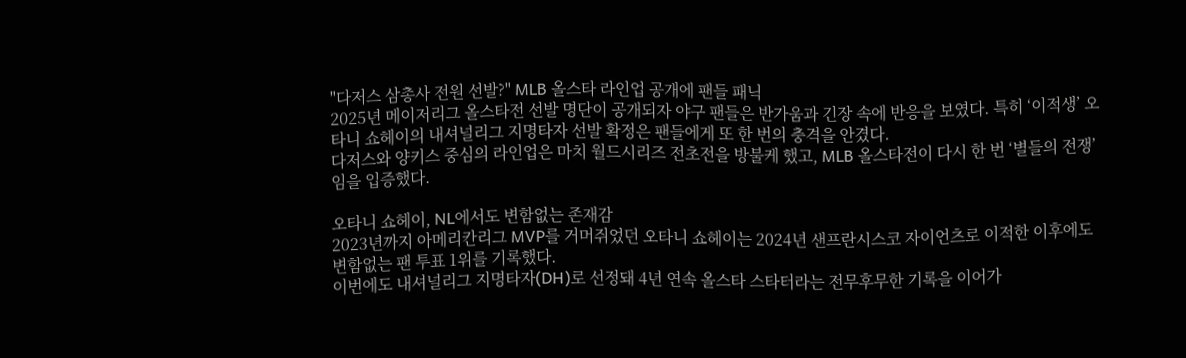"다저스 삼총사 전원 선발?" MLB 올스타 라인업 공개에 팬들 패닉
2025년 메이저리그 올스타전 선발 명단이 공개되자 야구 팬들은 반가움과 긴장 속에 반응을 보였다. 특히 ‘이적생’ 오타니 쇼헤이의 내셔널리그 지명타자 선발 확정은 팬들에게 또 한 번의 충격을 안겼다.
다저스와 양키스 중심의 라인업은 마치 월드시리즈 전초전을 방불케 했고, MLB 올스타전이 다시 한 번 ‘별들의 전쟁’임을 입증했다.

오타니 쇼헤이, NL에서도 변함없는 존재감
2023년까지 아메리칸리그 MVP를 거머쥐었던 오타니 쇼헤이는 2024년 샌프란시스코 자이언츠로 이적한 이후에도 변함없는 팬 투표 1위를 기록했다.
이번에도 내셔널리그 지명타자(DH)로 선정돼 4년 연속 올스타 스타터라는 전무후무한 기록을 이어가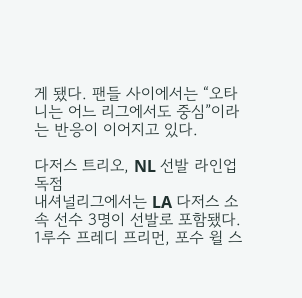게 됐다. 팬들 사이에서는 “오타니는 어느 리그에서도 중심”이라는 반응이 이어지고 있다.

다저스 트리오, NL 선발 라인업 독점
내셔널리그에서는 LA 다저스 소속 선수 3명이 선발로 포함됐다. 1루수 프레디 프리먼, 포수 윌 스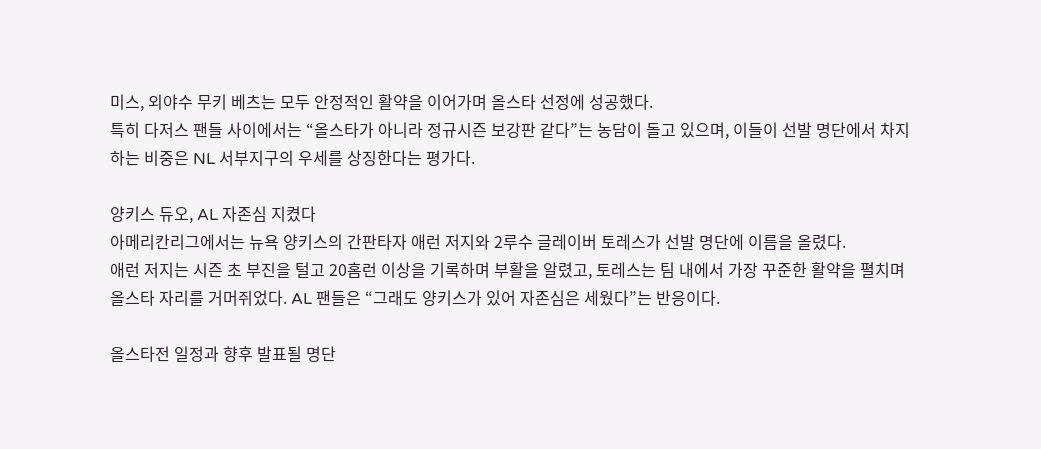미스, 외야수 무키 베츠는 모두 안정적인 활약을 이어가며 올스타 선정에 성공했다.
특히 다저스 팬들 사이에서는 “올스타가 아니라 정규시즌 보강판 같다”는 농담이 돌고 있으며, 이들이 선발 명단에서 차지하는 비중은 NL 서부지구의 우세를 상징한다는 평가다.

양키스 듀오, AL 자존심 지켰다
아메리칸리그에서는 뉴욕 양키스의 간판타자 애런 저지와 2루수 글레이버 토레스가 선발 명단에 이름을 올렸다.
애런 저지는 시즌 초 부진을 털고 20홈런 이상을 기록하며 부활을 알렸고, 토레스는 팀 내에서 가장 꾸준한 활약을 펼치며 올스타 자리를 거머쥐었다. AL 팬들은 “그래도 양키스가 있어 자존심은 세웠다”는 반응이다.

올스타전 일정과 향후 발표될 명단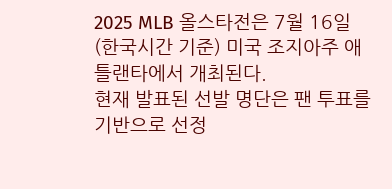2025 MLB 올스타전은 7월 16일(한국시간 기준) 미국 조지아주 애틀랜타에서 개최된다.
현재 발표된 선발 명단은 팬 투표를 기반으로 선정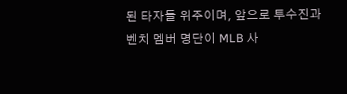된 타자들 위주이며, 앞으로 투수진과 벤치 멤버 명단이 MLB 사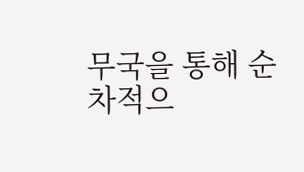무국을 통해 순차적으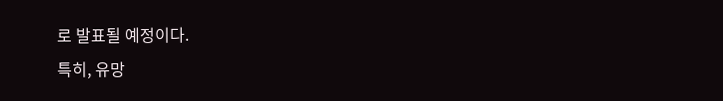로 발표될 예정이다.
특히, 유망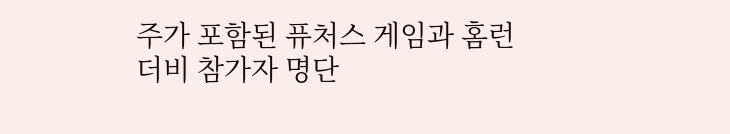주가 포함된 퓨처스 게임과 홈런더비 참가자 명단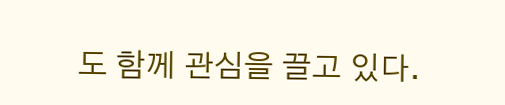도 함께 관심을 끌고 있다.